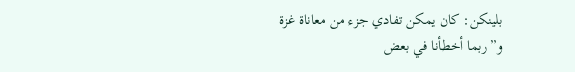بلينكن: كان يمكن تفادي جزء من معاناة غزة و”ربما أخطأنا في بعض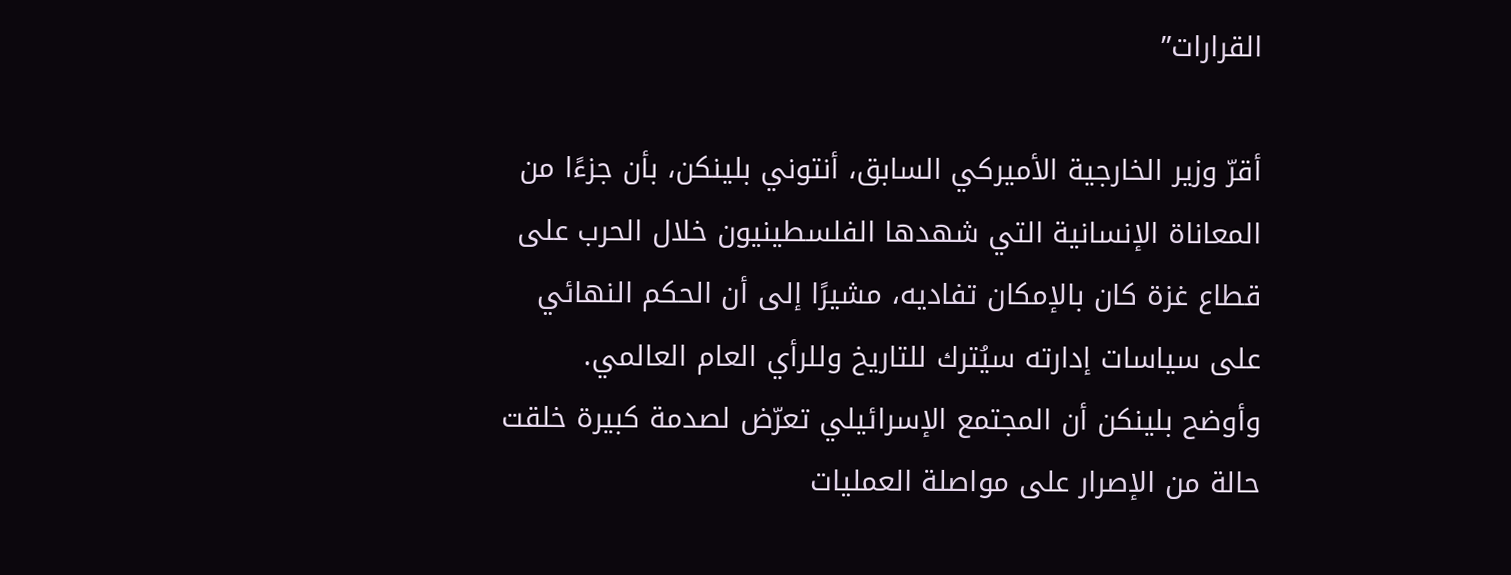القرارات”

أقرّ وزير الخارجية الأميركي السابق، أنتوني بلينكن، بأن جزءًا من المعاناة الإنسانية التي شهدها الفلسطينيون خلال الحرب على قطاع غزة كان بالإمكان تفاديه، مشيرًا إلى أن الحكم النهائي على سياسات إدارته سيُترك للتاريخ وللرأي العام العالمي.
وأوضح بلينكن أن المجتمع الإسرائيلي تعرّض لصدمة كبيرة خلقت حالة من الإصرار على مواصلة العمليات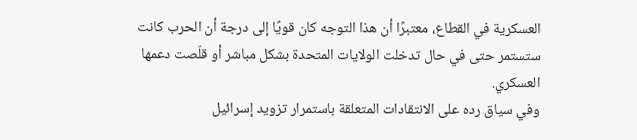العسكرية في القطاع، معتبرًا أن هذا التوجه كان قويًا إلى درجة أن الحرب كانت ستستمر حتى في حال تدخلت الولايات المتحدة بشكل مباشر أو قلّصت دعمها العسكري.
وفي سياق رده على الانتقادات المتعلقة باستمرار تزويد إسرائيل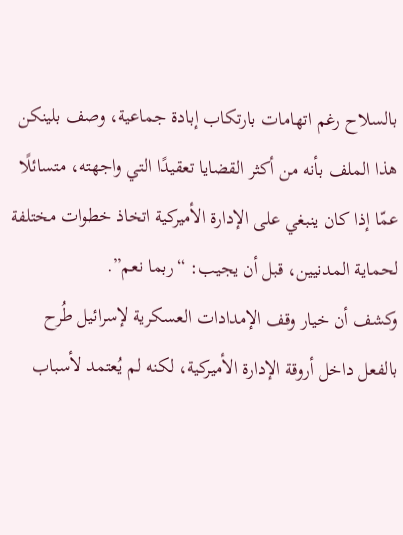بالسلاح رغم اتهامات بارتكاب إبادة جماعية، وصف بلينكن هذا الملف بأنه من أكثر القضايا تعقيدًا التي واجهته، متسائلًا عمّا إذا كان ينبغي على الإدارة الأميركية اتخاذ خطوات مختلفة لحماية المدنيين، قبل أن يجيب: “ربما نعم”.
وكشف أن خيار وقف الإمدادات العسكرية لإسرائيل طُرح بالفعل داخل أروقة الإدارة الأميركية، لكنه لم يُعتمد لأسباب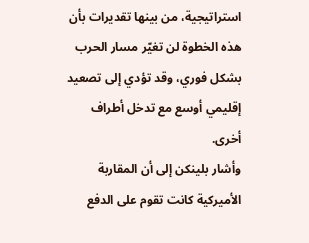استراتيجية، من بينها تقديرات بأن هذه الخطوة لن تغيّر مسار الحرب بشكل فوري، وقد تؤدي إلى تصعيد إقليمي أوسع مع تدخل أطراف أخرى.
وأشار بلينكن إلى أن المقاربة الأميركية كانت تقوم على الدفع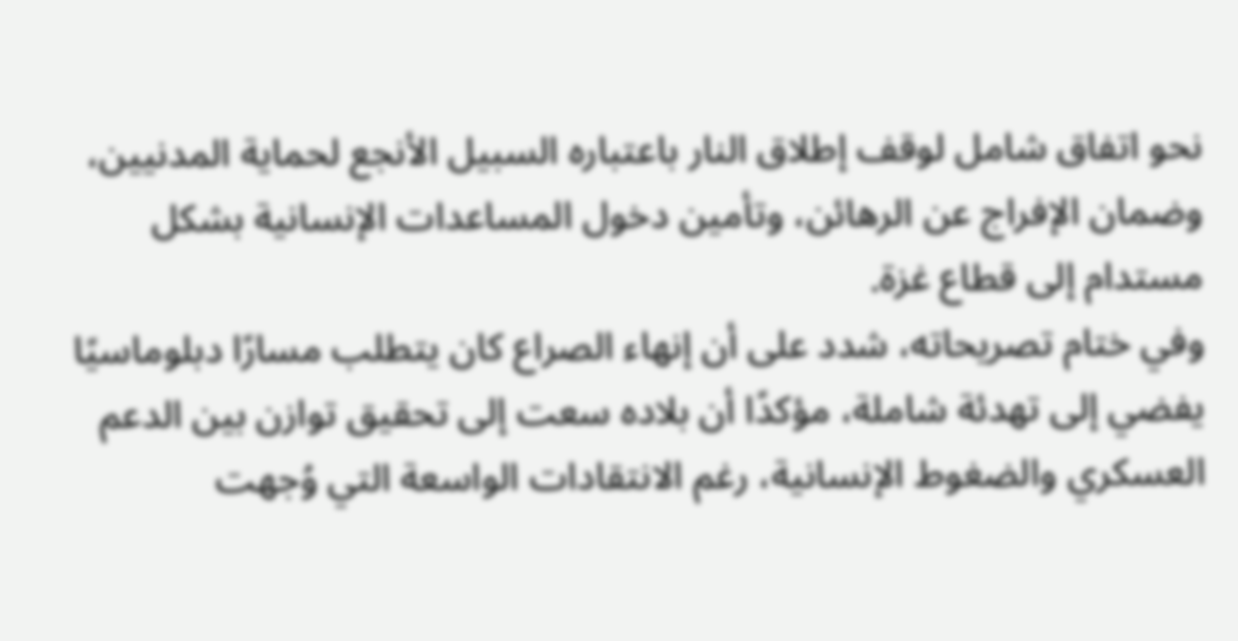نحو اتفاق شامل لوقف إطلاق النار باعتباره السبيل الأنجع لحماية المدنيين، وضمان الإفراج عن الرهائن، وتأمين دخول المساعدات الإنسانية بشكل مستدام إلى قطاع غزة.
وفي ختام تصريحاته، شدد على أن إنهاء الصراع كان يتطلب مسارًا دبلوماسيًا يفضي إلى تهدئة شاملة، مؤكدًا أن بلاده سعت إلى تحقيق توازن بين الدعم العسكري والضغوط الإنسانية، رغم الانتقادات الواسعة التي وُجهت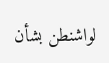لواشنطن بشأن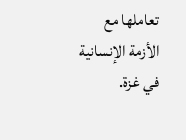تعاملها مع الأزمة الإنسانية في غزة.